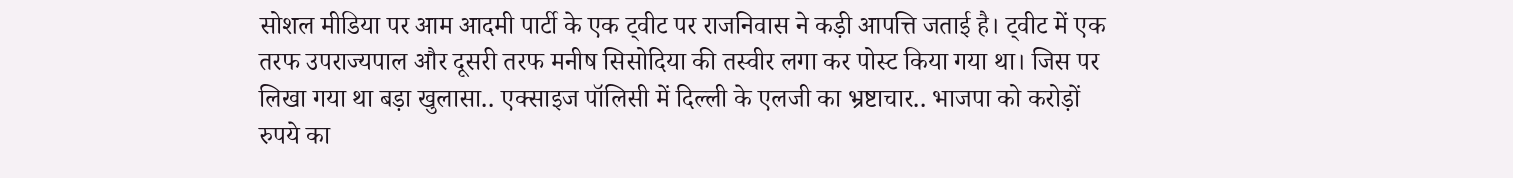सोशल मीडिया पर आम आदमी पार्टी के एक ट्वीट पर राजनिवास ने कड़ी आपत्ति जताई है। ट्वीट में एक तरफ उपराज्यपाल और दूसरी तरफ मनीष सिसोदिया की तस्वीर लगा कर पोस्ट किया गया था। जिस पर लिखा गया था बड़ा खुलासा.. एक्साइज पॉलिसी में दिल्ली के एलजी का भ्रष्टाचार.. भाजपा को करोड़ों रुपये का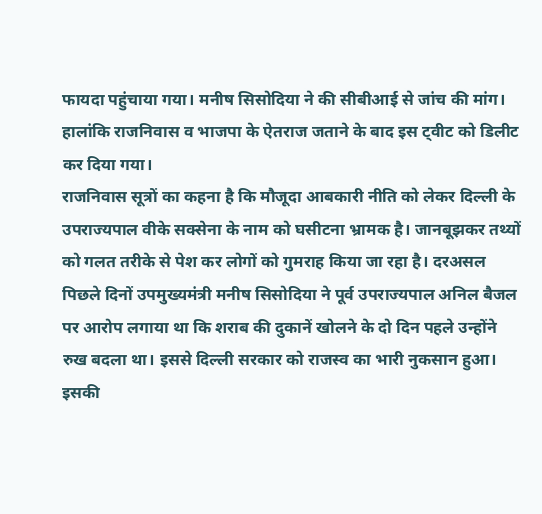फायदा पहुंचाया गया। मनीष सिसोदिया ने की सीबीआई से जांच की मांग। हालांकि राजनिवास व भाजपा के ऐतराज जताने के बाद इस ट्वीट को डिलीट कर दिया गया।
राजनिवास सूत्रों का कहना है कि मौजूदा आबकारी नीति को लेकर दिल्ली के उपराज्यपाल वीके सक्सेना के नाम को घसीटना भ्रामक है। जानबूझकर तथ्यों को गलत तरीके से पेश कर लोगों को गुमराह किया जा रहा है। दरअसल पिछले दिनों उपमुख्यमंत्री मनीष सिसोदिया ने पूर्व उपराज्यपाल अनिल बैजल पर आरोप लगाया था कि शराब की दुकानें खोलने के दो दिन पहले उन्होंने रुख बदला था। इससे दिल्ली सरकार को राजस्व का भारी नुकसान हुआ। इसकी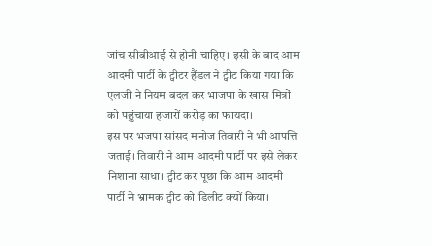जांच सीबीआई से होनी चाहिए। इसी के बाद आम आदमी पार्टी के ट्वीटर हैंडल ने ट्वीट किया गया कि एलजी ने नियम बदल कर भाजपा के खास मित्रों को पहुंचाया हजारों करोड़ का फायदा।
इस पर भजपा सांसद मनोज तिवारी ने भी आपत्ति जताई। तिवारी ने आम आदमी पार्टी पर इसे लेकर निशाना साधा। ट्वीट कर पूछा कि आम आदमी पार्टी ने भ्रामक ट्वीट को डिलीट क्यों किया।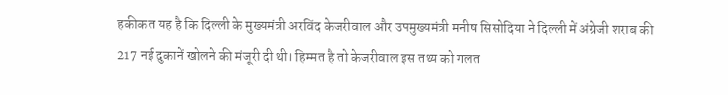हकीकत यह है कि दिल्ली के मुख्यमंत्री अरविंद केजरीवाल और उपमुख्यमंत्री मनीष सिसोदिया ने दिल्ली में अंग्रेजी शराब की 217 नई दुकानें खोलने की मंजूरी दी थी। हिम्मत है तो केजरीवाल इस तथ्य को गलत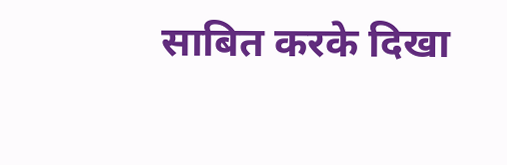साबित करके दिखा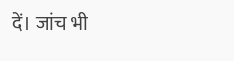दें। जांच भी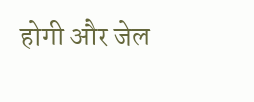होगी और जेल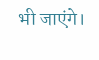भी जाएंगे।